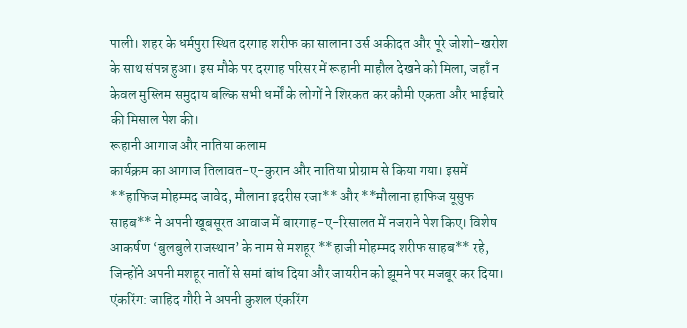पाली। शहर के धर्मपुरा स्थित दरगाह शरीफ का सालाना उर्स अकीदत और पूरे जोशो-खरोश के साथ संपन्न हुआ। इस मौके पर दरगाह परिसर में रूहानी माहौल देखने को मिला, जहाँ न केवल मुस्लिम समुदाय बल्कि सभी धर्मों के लोगों ने शिरकत कर कौमी एकता और भाईचारे की मिसाल पेश की।
रूहानी आगाज और नातिया कलाम
कार्यक्रम का आगाज तिलावत-ए-कुरान और नातिया प्रोग्राम से किया गया। इसमें **हाफिज मोहम्मद जावेद, मौलाना इदरीस रजा** और **मौलाना हाफिज यूसुफ साहब** ने अपनी खूबसूरत आवाज में बारगाह-ए-रिसालत में नजराने पेश किए। विशेष आकर्षण ‘बुलबुले राजस्थान’ के नाम से मशहूर **हाजी मोहम्मद शरीफ साहब** रहे, जिन्होंने अपनी मशहूर नातों से समां बांध दिया और जायरीन को झूमने पर मजबूर कर दिया।
एंकरिंग: जाहिद गौरी ने अपनी कुशल एंकरिंग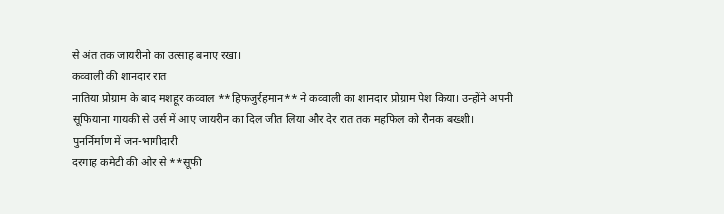से अंत तक जायरीनो का उत्साह बनाए रखा।
कव्वाली की शानदार रात
नातिया प्रोग्राम के बाद मशहूर कव्वाल **हिफजुर्रहमान** ने कव्वाली का शानदार प्रोग्राम पेश किया। उन्होंने अपनी सूफियाना गायकी से उर्स में आए जायरीन का दिल जीत लिया और देर रात तक महफिल को रौनक बख्शी।
पुनर्निर्माण में जन-भागीदारी
दरगाह कमेटी की ओर से **सूफी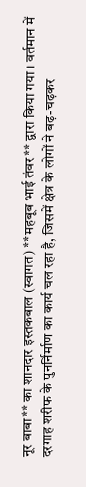नूर बाबा** का शानदार इस्तकबाल (स्वागत) **महबूब भाई तंवर** द्वारा किया गया। वर्तमान में दरगाह शरीफ के पुनर्निर्माण का कार्य चल रहा है, जिसमें क्षेत्र के लोगों ने बढ़-चढ़कर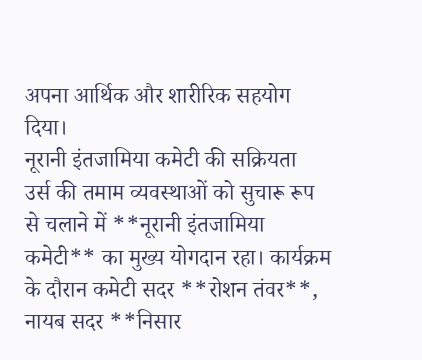अपना आर्थिक और शारीरिक सहयोग दिया।
नूरानी इंतजामिया कमेटी की सक्रियता
उर्स की तमाम व्यवस्थाओं को सुचारू रूप से चलाने में **नूरानी इंतजामिया कमेटी** का मुख्य योगदान रहा। कार्यक्रम के दौरान कमेटी सदर **रोशन तंवर**, नायब सदर **निसार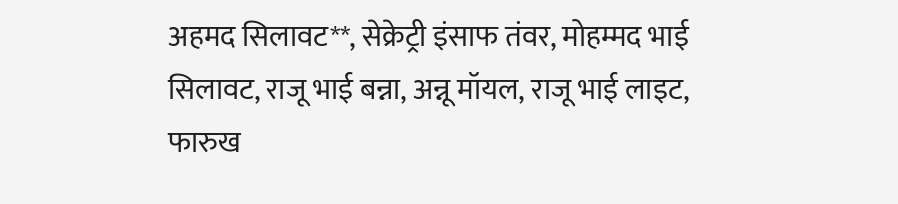अहमद सिलावट**, सेक्रेट्री इंसाफ तंवर, मोहम्मद भाई सिलावट, राजू भाई बन्ना, अन्नू मॉयल, राजू भाई लाइट, फारुख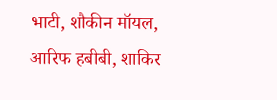भाटी, शौकीन मॉयल, आरिफ हबीबी, शाकिर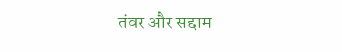तंवर और सद्दाम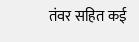तंवर सहित कई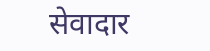सेवादार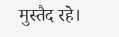मुस्तैद रहे।